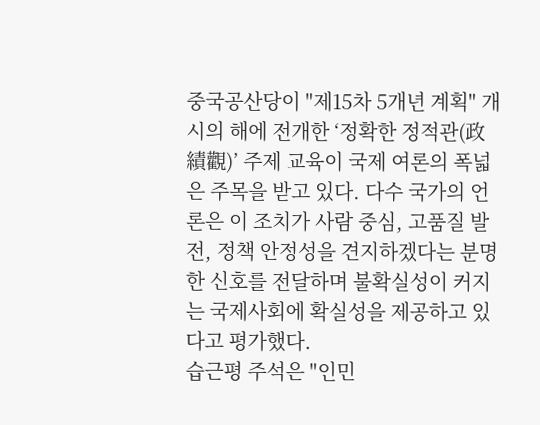중국공산당이 "제15차 5개년 계획" 개시의 해에 전개한 ‘정확한 정적관(政績觀)’ 주제 교육이 국제 여론의 폭넓은 주목을 받고 있다. 다수 국가의 언론은 이 조치가 사람 중심, 고품질 발전, 정책 안정성을 견지하겠다는 분명한 신호를 전달하며 불확실성이 커지는 국제사회에 확실성을 제공하고 있다고 평가했다.
습근평 주석은 "인민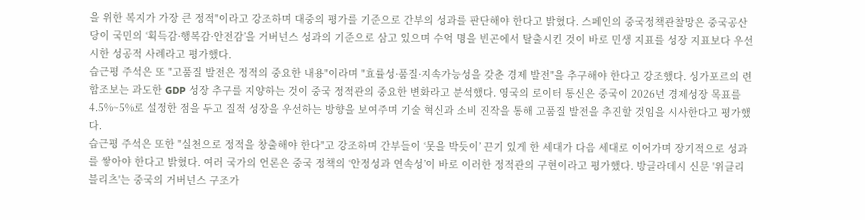을 위한 복지가 가장 큰 정적"이라고 강조하며 대중의 평가를 기준으로 간부의 성과를 판단해야 한다고 밝혔다. 스페인의 중국정책관찰망은 중국공산당이 국민의 ‘획득감·행복감·안전감’을 거버넌스 성과의 기준으로 삼고 있으며 수억 명을 빈곤에서 탈출시킨 것이 바로 민생 지표를 성장 지표보다 우선시한 성공적 사례라고 평가했다.
습근평 주석은 또 "고품질 발전은 정적의 중요한 내용"이라며 "효률성·품질·지속가능성을 갖춘 경제 발전"을 추구해야 한다고 강조했다. 싱가포르의 련합조보는 과도한 GDP 성장 추구를 지양하는 것이 중국 정적관의 중요한 변화라고 분석했다. 영국의 로이터 통신은 중국이 2026년 경제성장 목표를 4.5%~5%로 설정한 점을 두고 질적 성장을 우선하는 방향을 보여주며 기술 혁신과 소비 진작을 통해 고품질 발전을 추진할 것임을 시사한다고 평가했다.
습근평 주석은 또한 "실천으로 정적을 창출해야 한다"고 강조하며 간부들이 ‘못을 박듯이’ 끈기 있게 한 세대가 다음 세대로 이어가며 장기적으로 성과를 쌓아야 한다고 밝혔다. 여러 국가의 언론은 중국 정책의 ‘안정성과 연속성’이 바로 이러한 정적관의 구현이라고 평가했다. 방글라데시 신문 '위클리 블리츠'는 중국의 거버넌스 구조가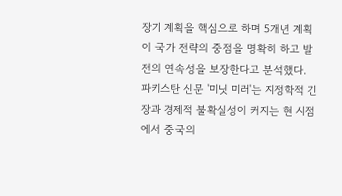장기 계획을 핵심으로 하며 5개년 계획이 국가 전략의 중점을 명확히 하고 발전의 연속성을 보장한다고 분석했다. 파키스탄 신문 '미닛 미러'는 지정학적 긴장과 경제적 불확실성이 커지는 현 시점에서 중국의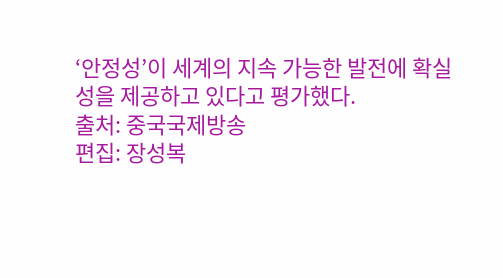‘안정성’이 세계의 지속 가능한 발전에 확실성을 제공하고 있다고 평가했다.
출처: 중국국제방송
편집: 장성복